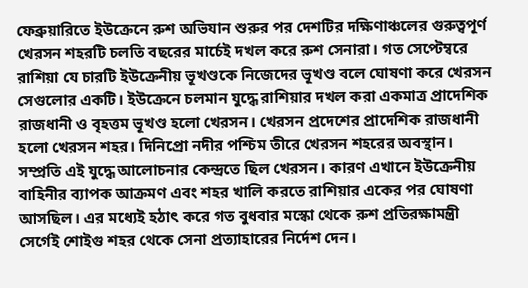ফেব্রুয়ারিতে ইউক্রেনে রুশ অভিযান শুরুর পর দেশটির দক্ষিণাঞ্চলের গুরুত্বপূর্ণ খেরসন শহরটি চলতি বছরের মার্চেই দখল করে রুশ সেনারা। গত সেপ্টেম্বরে রাশিয়া যে চারটি ইউক্রেনীয় ভূখণ্ডকে নিজেদের ভূখণ্ড বলে ঘোষণা করে খেরসন সেগুলোর একটি। ইউক্রেনে চলমান যুদ্ধে রাশিয়ার দখল করা একমাত্র প্রাদেশিক রাজধানী ও বৃহত্তম ভূখণ্ড হলো খেরসন। খেরসন প্রদেশের প্রাদেশিক রাজধানী হলো খেরসন শহর। দিনিপ্রো নদীর পশ্চিম তীরে খেরসন শহরের অবস্থান। সম্প্রতি এই যুদ্ধে আলোচনার কেন্দ্রতে ছিল খেরসন। কারণ এখানে ইউক্রেনীয় বাহিনীর ব্যাপক আক্রমণ এবং শহর খালি করতে রাশিয়ার একের পর ঘোষণা আসছিল। এর মধ্যেই হঠাৎ করে গত বুধবার মস্কো থেকে রুশ প্রতিরক্ষামন্ত্রী সের্গেই শোইগু শহর থেকে সেনা প্রত্যাহারের নির্দেশ দেন।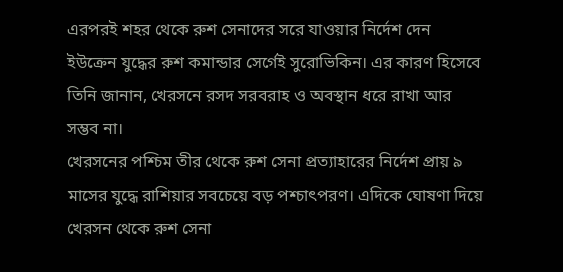এরপরই শহর থেকে রুশ সেনাদের সরে যাওয়ার নির্দেশ দেন ইউক্রেন যুদ্ধের রুশ কমান্ডার সের্গেই সুরোভিকিন। এর কারণ হিসেবে তিনি জানান, খেরসনে রসদ সরবরাহ ও অবস্থান ধরে রাখা আর সম্ভব না।
খেরসনের পশ্চিম তীর থেকে রুশ সেনা প্রত্যাহারের নির্দেশ প্রায় ৯ মাসের যুদ্ধে রাশিয়ার সবচেয়ে বড় পশ্চাৎপরণ। এদিকে ঘোষণা দিয়ে খেরসন থেকে রুশ সেনা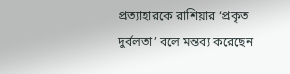প্রত্যাহারকে রাশিয়ার ‘প্রকৃত দুর্বলতা’ বলে মন্তব্য করেছেন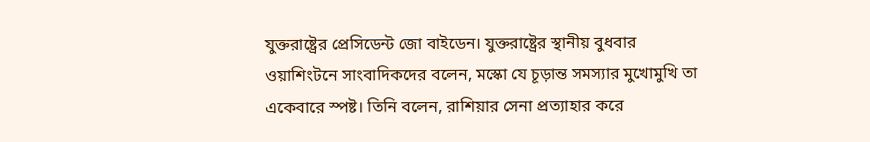যুক্তরাষ্ট্রের প্রেসিডেন্ট জো বাইডেন। যুক্তরাষ্ট্রের স্থানীয় বুধবার ওয়াশিংটনে সাংবাদিকদের বলেন, মস্কো যে চূড়ান্ত সমস্যার মুখোমুখি তা একেবারে স্পষ্ট। তিনি বলেন, রাশিয়ার সেনা প্রত্যাহার করে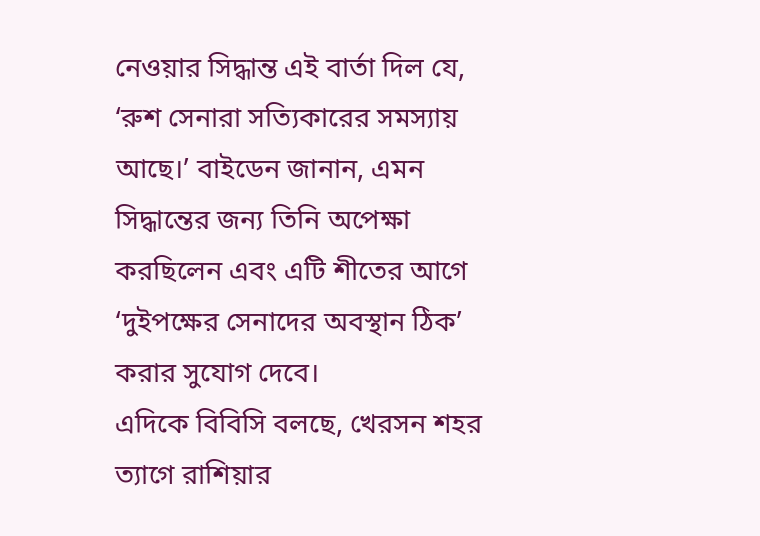নেওয়ার সিদ্ধান্ত এই বার্তা দিল যে, ‘রুশ সেনারা সত্যিকারের সমস্যায় আছে।’ বাইডেন জানান, এমন সিদ্ধান্তের জন্য তিনি অপেক্ষা করছিলেন এবং এটি শীতের আগে ‘দুইপক্ষের সেনাদের অবস্থান ঠিক’ করার সুযোগ দেবে।
এদিকে বিবিসি বলছে, খেরসন শহর ত্যাগে রাশিয়ার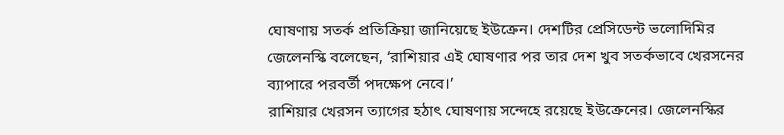ঘোষণায় সতর্ক প্রতিক্রিয়া জানিয়েছে ইউক্রেন। দেশটির প্রেসিডেন্ট ভলোদিমির জেলেনস্কি বলেছেন, ‘রাশিয়ার এই ঘোষণার পর তার দেশ খুব সতর্কভাবে খেরসনের ব্যাপারে পরবর্তী পদক্ষেপ নেবে।’
রাশিয়ার খেরসন ত্যাগের হঠাৎ ঘোষণায় সন্দেহে রয়েছে ইউক্রেনের। জেলেনস্কির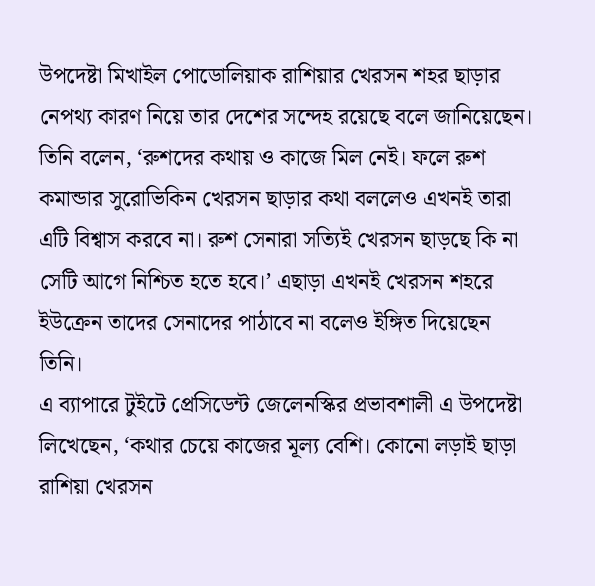উপদেষ্টা মিখাইল পোডোলিয়াক রাশিয়ার খেরসন শহর ছাড়ার নেপথ্য কারণ নিয়ে তার দেশের সন্দেহ রয়েছে বলে জানিয়েছেন। তিনি বলেন, ‘রুশদের কথায় ও কাজে মিল নেই। ফলে রুশ কমান্ডার সুরোভিকিন খেরসন ছাড়ার কথা বললেও এখনই তারা এটি বিশ্বাস করবে না। রুশ সেনারা সত্যিই খেরসন ছাড়ছে কি না সেটি আগে নিশ্চিত হতে হবে।’ এছাড়া এখনই খেরসন শহরে ইউক্রেন তাদের সেনাদের পাঠাবে না বলেও ইঙ্গিত দিয়েছেন তিনি।
এ ব্যাপারে টুইটে প্রেসিডেন্ট জেলেনস্কির প্রভাবশালী এ উপদেষ্টা লিখেছেন, ‘কথার চেয়ে কাজের মূল্য বেশি। কোনো লড়াই ছাড়া রাশিয়া খেরসন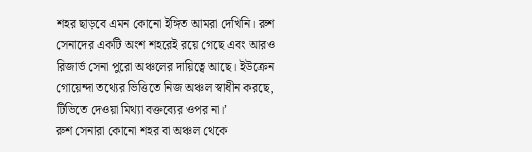শহর ছাড়বে এমন কোনো ইঙ্গিত আমরা দেখিনি। রুশ সেনাদের একটি অংশ শহরেই রয়ে গেছে এবং আরও রিজার্ভ সেনা পুরো অঞ্চলের দায়িত্বে আছে। ইউক্রেন গোয়েন্দা তথ্যের ভিত্তিতে নিজ অঞ্চল স্বাধীন করছে, টিভিতে দেওয়া মিথ্যা বক্তব্যের ওপর না।’
রুশ সেনারা কোনো শহর বা অঞ্চল থেকে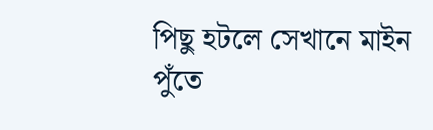পিছু হটলে সেখানে মাইন পুঁতে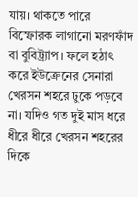যায়। থাকতে পারে বিস্ফোরক লাগানো মরণফাঁদ বা বুবিট্র্যাপ। ফলে হঠাৎ করে ইউক্রেনের সেনারা খেরসন শহরে ঢুকে পড়বে না। যদিও গত দুই মাস ধরে ধীরে ধীরে খেরসন শহরের দিকে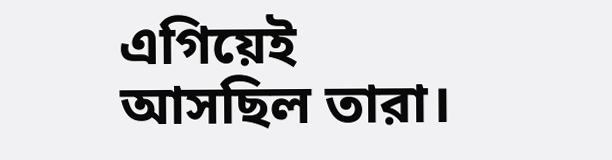এগিয়েই আসছিল তারা।